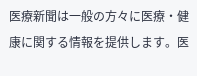医療新聞は一般の方々に医療・健康に関する情報を提供します。医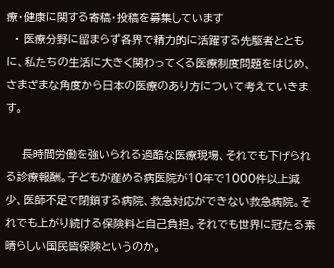療・健康に関する寄稿・投稿を募集しています
  • 医療分野に留まらず各界で精力的に活躍する先駆者とともに、私たちの生活に大きく関わってくる医療制度問題をはじめ、さまざまな角度から日本の医療のあり方について考えていきます。

    長時間労働を強いられる過酷な医療現場、それでも下げられる診療報酬。子どもが産める病医院が10年で1000件以上減少、医師不足で閉鎖する病院、救急対応ができない救急病院。それでも上がり続ける保険料と自己負担。それでも世界に冠たる素晴らしい国民皆保険というのか。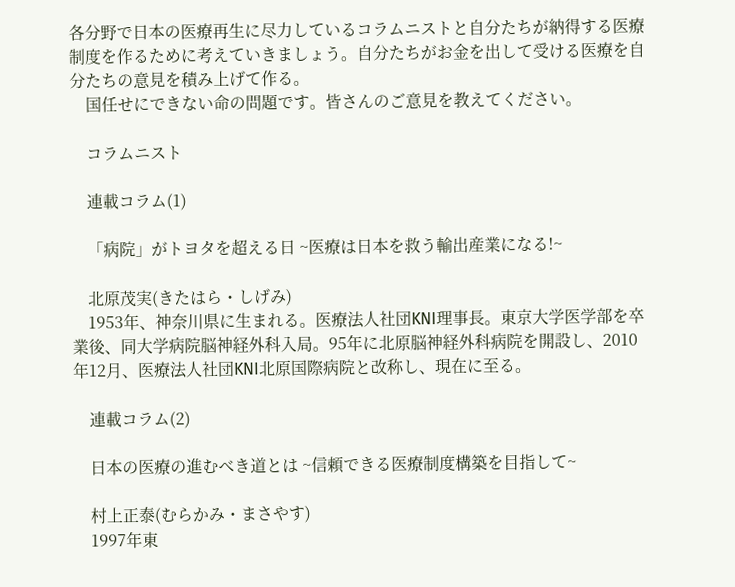各分野で日本の医療再生に尽力しているコラムニストと自分たちが納得する医療制度を作るために考えていきましょう。自分たちがお金を出して受ける医療を自分たちの意見を積み上げて作る。
    国任せにできない命の問題です。皆さんのご意見を教えてください。

    コラムニスト

    連載コラム(1)

    「病院」がトヨタを超える日 ~医療は日本を救う輸出産業になる!~

    北原茂実(きたはら・しげみ)
    1953年、神奈川県に生まれる。医療法人社団KNI理事長。東京大学医学部を卒業後、同大学病院脳神経外科入局。95年に北原脳神経外科病院を開設し、2010年12月、医療法人社団KNI北原国際病院と改称し、現在に至る。

    連載コラム(2)

    日本の医療の進むべき道とは ~信頼できる医療制度構築を目指して~

    村上正泰(むらかみ・まさやす)
    1997年東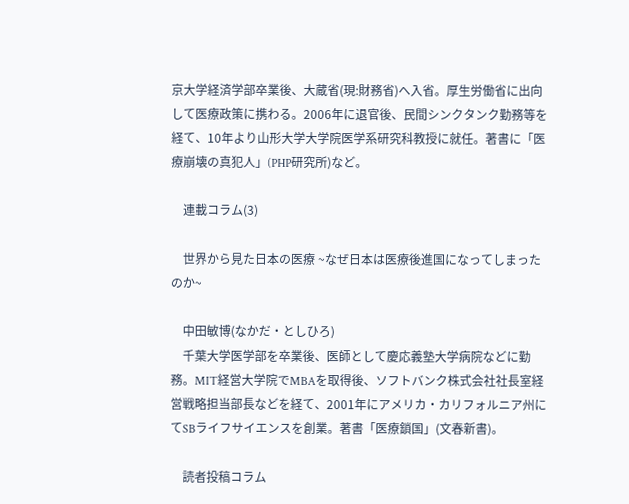京大学経済学部卒業後、大蔵省(現:財務省)へ入省。厚生労働省に出向して医療政策に携わる。2006年に退官後、民間シンクタンク勤務等を経て、10年より山形大学大学院医学系研究科教授に就任。著書に「医療崩壊の真犯人」(PHP研究所)など。

    連載コラム(3)

    世界から見た日本の医療 ~なぜ日本は医療後進国になってしまったのか~

    中田敏博(なかだ・としひろ)
    千葉大学医学部を卒業後、医師として慶応義塾大学病院などに勤務。MIT経営大学院でMBAを取得後、ソフトバンク株式会社社長室経営戦略担当部長などを経て、2001年にアメリカ・カリフォルニア州にてSBライフサイエンスを創業。著書「医療鎖国」(文春新書)。

    読者投稿コラム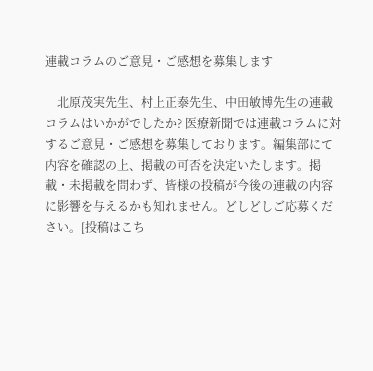連載コラムのご意見・ご感想を募集します

    北原茂実先生、村上正泰先生、中田敏博先生の連載コラムはいかがでしたか? 医療新聞では連載コラムに対するご意見・ご感想を募集しております。編集部にて内容を確認の上、掲載の可否を決定いたします。掲載・未掲載を問わず、皆様の投稿が今後の連載の内容に影響を与えるかも知れません。どしどしご応募ください。[投稿はこち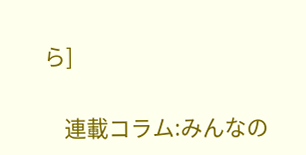ら]

    連載コラム:みんなの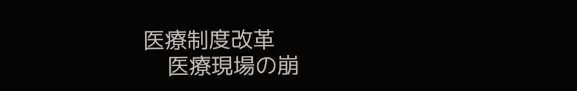医療制度改革
    医療現場の崩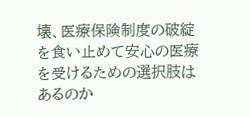壊、医療保険制度の破綻を食い止めて安心の医療を受けるための選択肢はあるのか